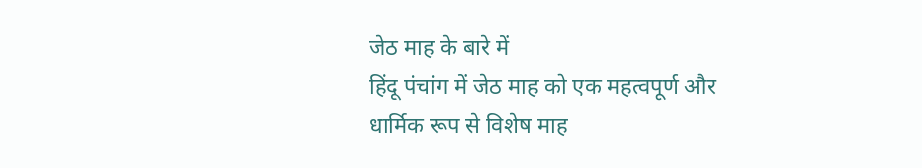जेठ माह के बारे में
हिंदू पंचांग में जेठ माह को एक महत्वपूर्ण और धार्मिक रूप से विशेष माह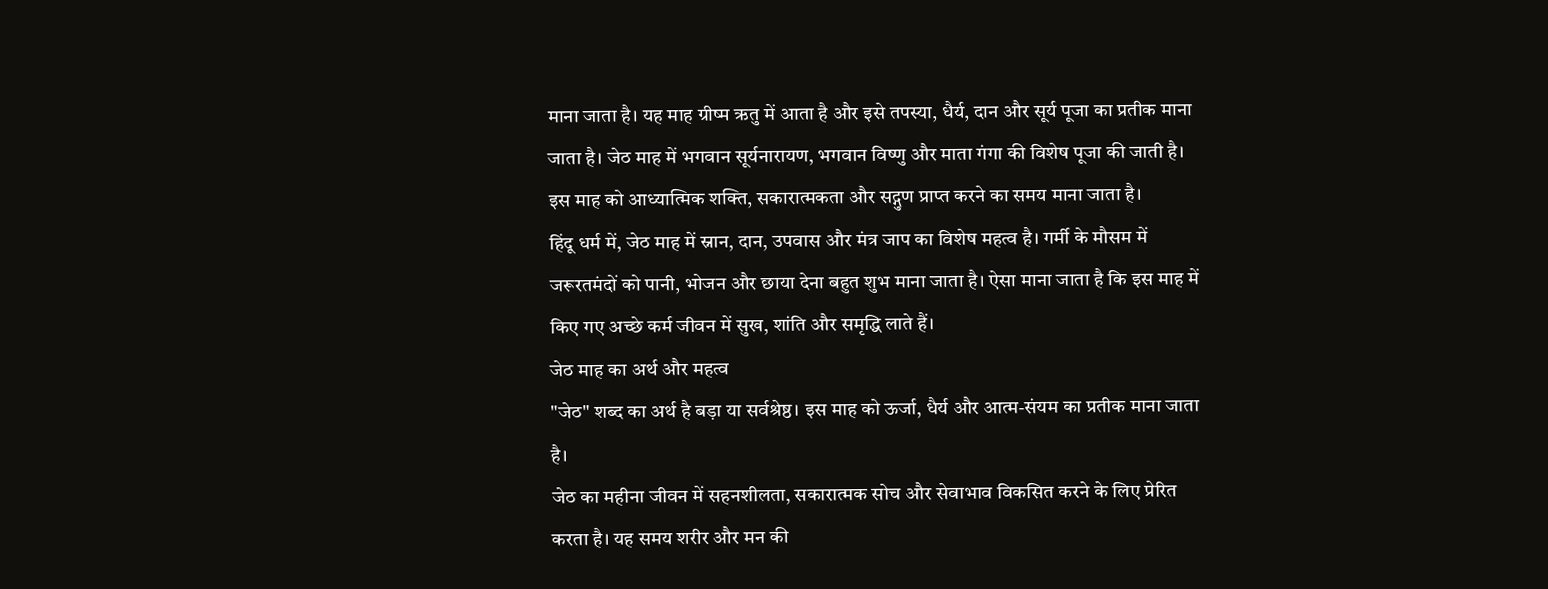माना जाता है। यह माह ग्रीष्म ऋतु में आता है और इसे तपस्या, धैर्य, दान और सूर्य पूजा का प्रतीक माना जाता है। जेठ माह में भगवान सूर्यनारायण, भगवान विष्णु और माता गंगा की विशेष पूजा की जाती है। इस माह को आध्यात्मिक शक्ति, सकारात्मकता और सद्गुण प्राप्त करने का समय माना जाता है।
हिंदू धर्म में, जेठ माह में स्नान, दान, उपवास और मंत्र जाप का विशेष महत्व है। गर्मी के मौसम में जरूरतमंदों को पानी, भोजन और छाया देना बहुत शुभ माना जाता है। ऐसा माना जाता है कि इस माह में किए गए अच्छे कर्म जीवन में सुख, शांति और समृद्धि लाते हैं।
जेठ माह का अर्थ और महत्व
"जेठ" शब्द का अर्थ है बड़ा या सर्वश्रेष्ठ। इस माह को ऊर्जा, धैर्य और आत्म-संयम का प्रतीक माना जाता है।
जेठ का महीना जीवन में सहनशीलता, सकारात्मक सोच और सेवाभाव विकसित करने के लिए प्रेरित करता है। यह समय शरीर और मन की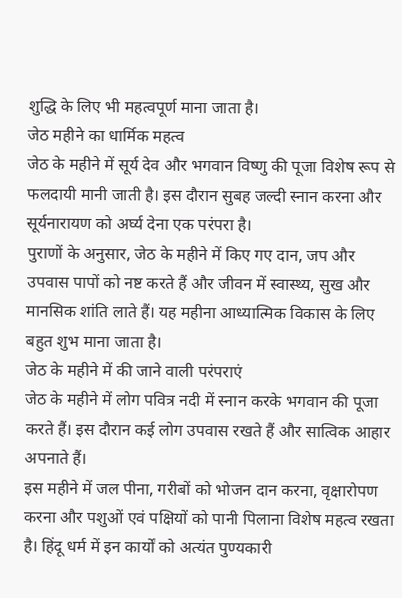शुद्धि के लिए भी महत्वपूर्ण माना जाता है।
जेठ महीने का धार्मिक महत्व
जेठ के महीने में सूर्य देव और भगवान विष्णु की पूजा विशेष रूप से फलदायी मानी जाती है। इस दौरान सुबह जल्दी स्नान करना और सूर्यनारायण को अर्घ्य देना एक परंपरा है।
पुराणों के अनुसार, जेठ के महीने में किए गए दान, जप और उपवास पापों को नष्ट करते हैं और जीवन में स्वास्थ्य, सुख और मानसिक शांति लाते हैं। यह महीना आध्यात्मिक विकास के लिए बहुत शुभ माना जाता है।
जेठ के महीने में की जाने वाली परंपराएं
जेठ के महीने में लोग पवित्र नदी में स्नान करके भगवान की पूजा करते हैं। इस दौरान कई लोग उपवास रखते हैं और सात्विक आहार अपनाते हैं।
इस महीने में जल पीना, गरीबों को भोजन दान करना, वृक्षारोपण करना और पशुओं एवं पक्षियों को पानी पिलाना विशेष महत्व रखता है। हिंदू धर्म में इन कार्यों को अत्यंत पुण्यकारी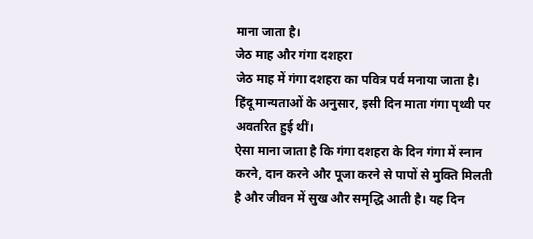माना जाता है।
जेठ माह और गंगा दशहरा
जेठ माह में गंगा दशहरा का पवित्र पर्व मनाया जाता है। हिंदू मान्यताओं के अनुसार, इसी दिन माता गंगा पृथ्वी पर अवतरित हुई थीं।
ऐसा माना जाता है कि गंगा दशहरा के दिन गंगा में स्नान करने, दान करने और पूजा करने से पापों से मुक्ति मिलती है और जीवन में सुख और समृद्धि आती है। यह दिन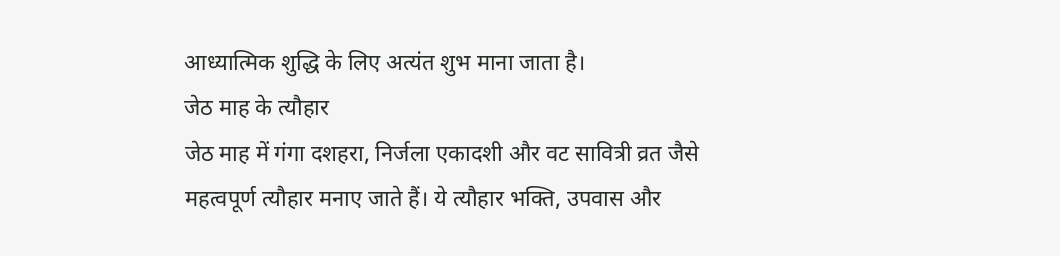आध्यात्मिक शुद्धि के लिए अत्यंत शुभ माना जाता है।
जेठ माह के त्यौहार
जेठ माह में गंगा दशहरा, निर्जला एकादशी और वट सावित्री व्रत जैसे महत्वपूर्ण त्यौहार मनाए जाते हैं। ये त्यौहार भक्ति, उपवास और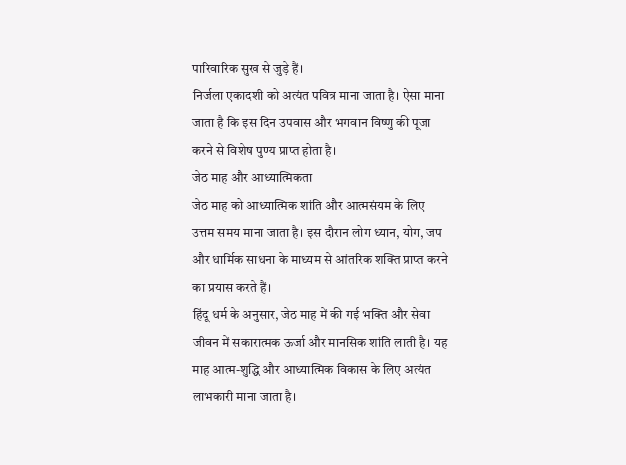पारिवारिक सुख से जुड़े हैं।
निर्जला एकादशी को अत्यंत पवित्र माना जाता है। ऐसा माना जाता है कि इस दिन उपवास और भगवान विष्णु की पूजा करने से विशेष पुण्य प्राप्त होता है।
जेठ माह और आध्यात्मिकता
जेठ माह को आध्यात्मिक शांति और आत्मसंयम के लिए उत्तम समय माना जाता है। इस दौरान लोग ध्यान, योग, जप और धार्मिक साधना के माध्यम से आंतरिक शक्ति प्राप्त करने का प्रयास करते हैं।
हिंदू धर्म के अनुसार, जेठ माह में की गई भक्ति और सेवा जीवन में सकारात्मक ऊर्जा और मानसिक शांति लाती है। यह माह आत्म-शुद्धि और आध्यात्मिक विकास के लिए अत्यंत लाभकारी माना जाता है।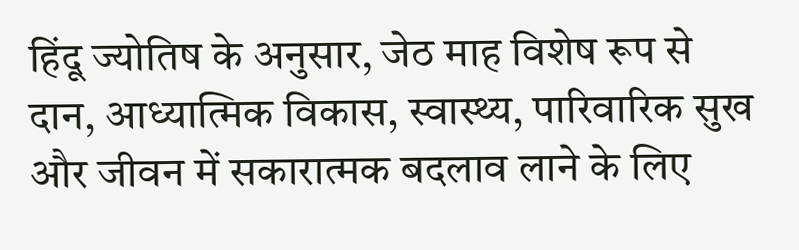हिंदू ज्योतिष के अनुसार, जेठ माह विशेष रूप से दान, आध्यात्मिक विकास, स्वास्थ्य, पारिवारिक सुख और जीवन में सकारात्मक बदलाव लाने के लिए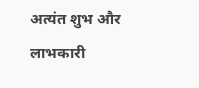अत्यंत शुभ और लाभकारी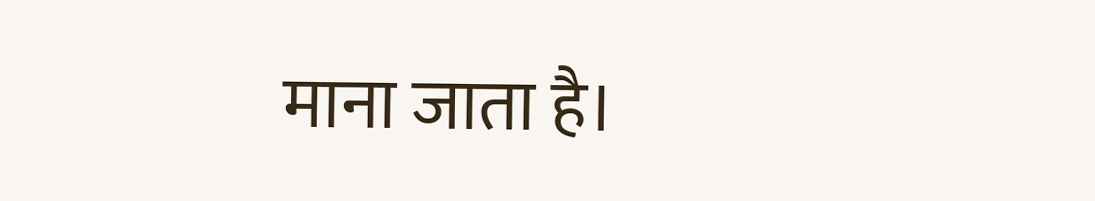माना जाता है।